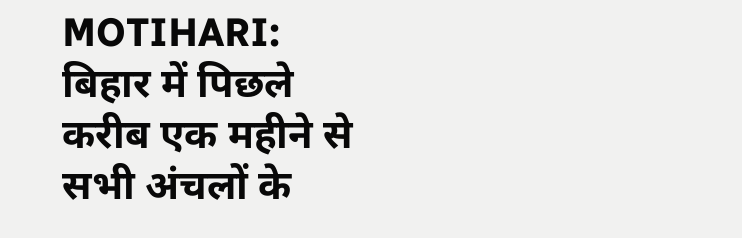MOTIHARI: बिहार में पिछले करीब एक महीने से सभी अंचलों के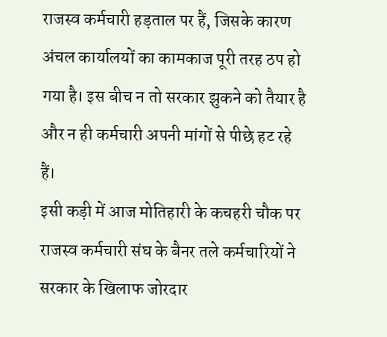राजस्व कर्मचारी हड़ताल पर हैं, जिसके कारण अंचल कार्यालयों का कामकाज पूरी तरह ठप हो गया है। इस बीच न तो सरकार झुकने को तैयार है और न ही कर्मचारी अपनी मांगों से पीछे हट रहे हैं।
इसी कड़ी में आज मोतिहारी के कचहरी चौक पर राजस्व कर्मचारी संघ के बैनर तले कर्मचारियों ने सरकार के खिलाफ जोरदार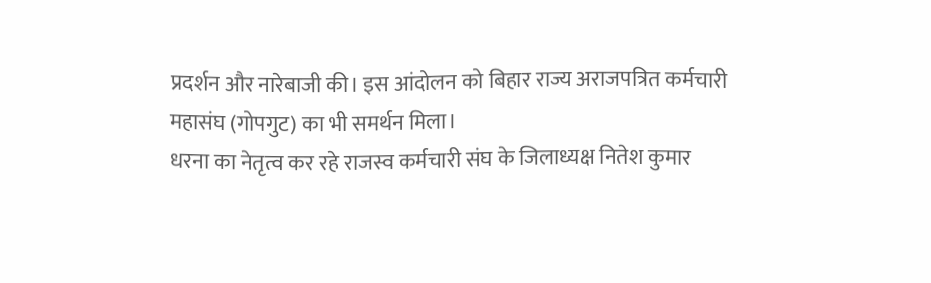प्रदर्शन और नारेबाजी की। इस आंदोलन को बिहार राज्य अराजपत्रित कर्मचारी महासंघ (गोपगुट) का भी समर्थन मिला।
धरना का नेतृत्व कर रहे राजस्व कर्मचारी संघ के जिलाध्यक्ष नितेश कुमार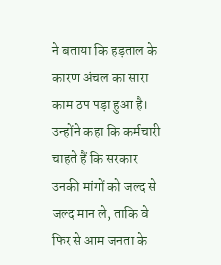ने बताया कि हड़ताल के कारण अंचल का सारा काम ठप पड़ा हुआ है। उन्होंने कहा कि कर्मचारी चाहते हैं कि सरकार उनकी मांगों को जल्द से जल्द मान ले, ताकि वे फिर से आम जनता के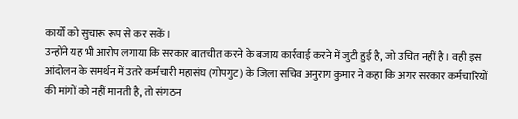कार्यों को सुचारू रूप से कर सकें।
उन्होंने यह भी आरोप लगाया कि सरकार बातचीत करने के बजाय कार्रवाई करने में जुटी हुई है, जो उचित नहीं है। वही इस आंदोलन के समर्थन में उतरे कर्मचारी महासंघ (गोपगुट) के जिला सचिव अनुराग कुमार ने कहा कि अगर सरकार कर्मचारियों की मांगों को नहीं मानती है, तो संगठन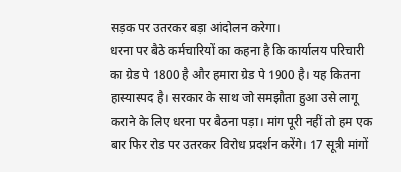सड़क पर उतरकर बड़ा आंदोलन करेगा।
धरना पर बैठे कर्मचारियों का कहना है कि कार्यालय परिचारी का ग्रेड पे 1800 है और हमारा ग्रेड पे 1900 है। यह कितना हास्यास्पद है। सरकार के साथ जो समझौता हुआ उसे लागू कराने के लिए धरना पर बैठना पड़ा। मांग पूरी नहीं तो हम एक बार फिर रोड पर उतरकर विरोध प्रदर्शन करेंगे। 17 सूत्री मांगों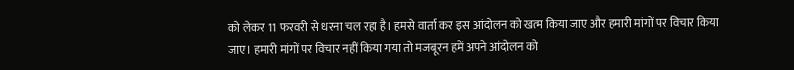को लेकर 11 फरवरी से धरना चल रहा है। हमसे वार्ता कर इस आंदोलन को खत्म किया जाए और हमारी मांगों पर विचार किया जाए। हमारी मांगों पर विचार नहीं किया गया तो मजबूरन हमें अपने आंदोलन को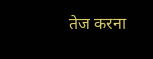तेज करना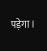पड़ेगा।